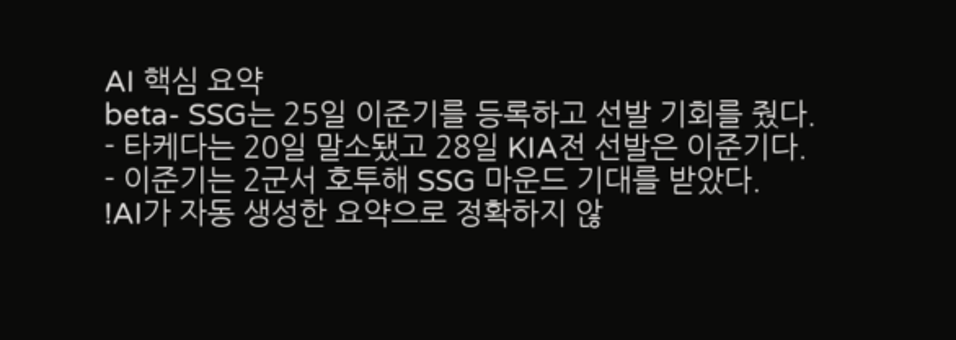AI 핵심 요약
beta- SSG는 25일 이준기를 등록하고 선발 기회를 줬다.
- 타케다는 20일 말소됐고 28일 KIA전 선발은 이준기다.
- 이준기는 2군서 호투해 SSG 마운드 기대를 받았다.
!AI가 자동 생성한 요약으로 정확하지 않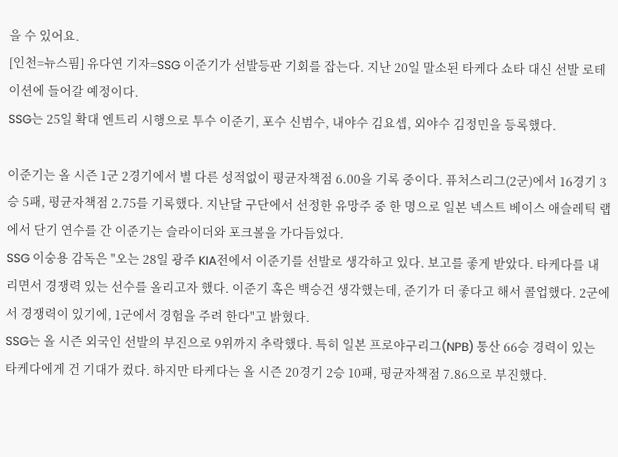을 수 있어요.
[인천=뉴스핌] 유다연 기자=SSG 이준기가 선발등판 기회를 잡는다. 지난 20일 말소된 타케다 쇼타 대신 선발 로테이션에 들어갈 예정이다.
SSG는 25일 확대 엔트리 시행으로 투수 이준기, 포수 신범수, 내야수 김요셉, 외야수 김정민을 등록했다.

이준기는 올 시즌 1군 2경기에서 별 다른 성적없이 평균자책점 6.00을 기록 중이다. 퓨처스리그(2군)에서 16경기 3승 5패, 평균자책점 2.75를 기록했다. 지난달 구단에서 선정한 유망주 중 한 명으로 일본 넥스트 베이스 애슬레틱 랩에서 단기 연수를 간 이준기는 슬라이더와 포크볼을 가다듬었다.
SSG 이숭용 감독은 "오는 28일 광주 KIA전에서 이준기를 선발로 생각하고 있다. 보고를 좋게 받았다. 타케다를 내리면서 경쟁력 있는 선수를 올리고자 했다. 이준기 혹은 백승건 생각했는데, 준기가 더 좋다고 해서 콜업했다. 2군에서 경쟁력이 있기에, 1군에서 경험을 주려 한다"고 밝혔다.
SSG는 올 시즌 외국인 선발의 부진으로 9위까지 추락했다. 특히 일본 프로야구리그(NPB) 통산 66승 경력이 있는 타케다에게 건 기대가 컸다. 하지만 타케다는 올 시즌 20경기 2승 10패, 평균자책점 7.86으로 부진했다.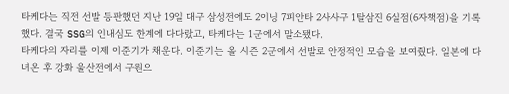타케다는 직전 선발 등판했던 지난 19일 대구 삼성전에도 2이닝 7피안타 2사사구 1탈삼진 6실점(6자책점)을 기록했다. 결국 SSG의 인내심도 한계에 다다랐고, 타케다는 1군에서 말소됐다.
타케다의 자리를 이제 이준기가 채운다. 이준기는 올 시즌 2군에서 선발로 안정적인 모습을 보여줬다. 일본에 다녀온 후 강화 울산전에서 구원으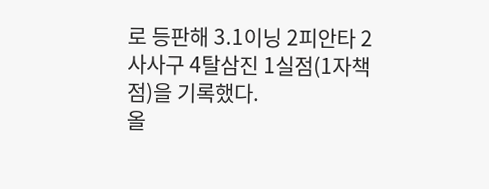로 등판해 3.1이닝 2피안타 2사사구 4탈삼진 1실점(1자책점)을 기록했다.
올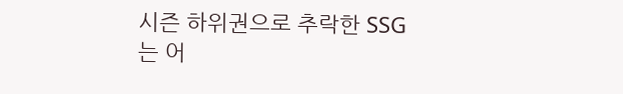시즌 하위권으로 추락한 SSG는 어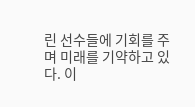린 선수들에 기회를 주며 미래를 기약하고 있다. 이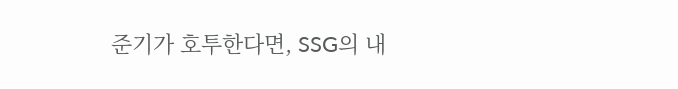준기가 호투한다면, SSG의 내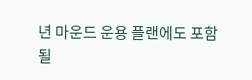년 마운드 운용 플랜에도 포함될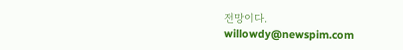전망이다.
willowdy@newspim.com